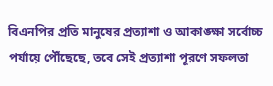বিএনপির প্রতি মানুষের প্রত্যাশা ও আকাঙ্ক্ষা সর্বোচ্চ পর্যায়ে পৌঁছেছে, তবে সেই প্রত্যাশা পূরণে সফলতা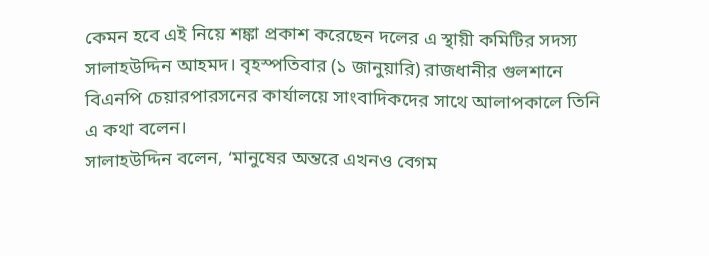কেমন হবে এই নিয়ে শঙ্কা প্রকাশ করেছেন দলের এ স্থায়ী কমিটির সদস্য সালাহউদ্দিন আহমদ। বৃহস্পতিবার (১ জানুয়ারি) রাজধানীর গুলশানে বিএনপি চেয়ারপারসনের কার্যালয়ে সাংবাদিকদের সাথে আলাপকালে তিনি এ কথা বলেন।
সালাহউদ্দিন বলেন, ‘মানুষের অন্তরে এখনও বেগম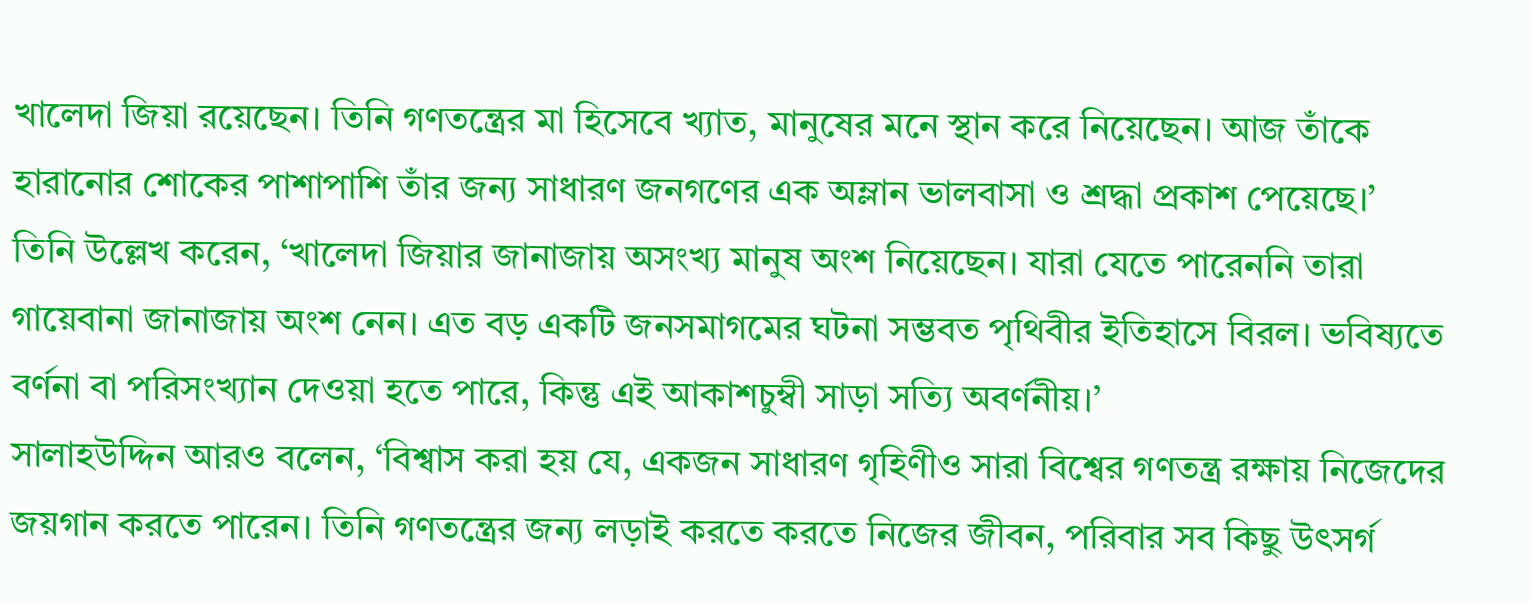খালেদা জিয়া রয়েছেন। তিনি গণতন্ত্রের মা হিসেবে খ্যাত, মানুষের মনে স্থান করে নিয়েছেন। আজ তাঁকে হারানোর শোকের পাশাপাশি তাঁর জন্য সাধারণ জনগণের এক অম্লান ভালবাসা ও শ্রদ্ধা প্রকাশ পেয়েছে।’
তিনি উল্লেখ করেন, ‘খালেদা জিয়ার জানাজায় অসংখ্য মানুষ অংশ নিয়েছেন। যারা যেতে পারেননি তারা গায়েবানা জানাজায় অংশ নেন। এত বড় একটি জনসমাগমের ঘটনা সম্ভবত পৃথিবীর ইতিহাসে বিরল। ভবিষ্যতে বর্ণনা বা পরিসংখ্যান দেওয়া হতে পারে, কিন্তু এই আকাশচুম্বী সাড়া সত্যি অবর্ণনীয়।’
সালাহউদ্দিন আরও বলেন, ‘বিশ্বাস করা হয় যে, একজন সাধারণ গৃহিণীও সারা বিশ্বের গণতন্ত্র রক্ষায় নিজেদের জয়গান করতে পারেন। তিনি গণতন্ত্রের জন্য লড়াই করতে করতে নিজের জীবন, পরিবার সব কিছু উৎসর্গ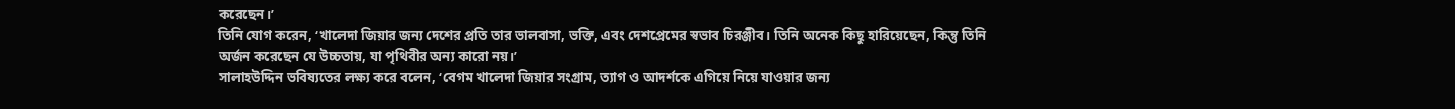করেছেন।’
তিনি যোগ করেন, ‘খালেদা জিয়ার জন্য দেশের প্রতি তার ভালবাসা, ভক্তি, এবং দেশপ্রেমের স্বভাব চিরঞ্জীব। তিনি অনেক কিছু হারিয়েছেন, কিন্তু তিনি অর্জন করেছেন যে উচ্চতায়, যা পৃথিবীর অন্য কারো নয়।’
সালাহউদ্দিন ভবিষ্যতের লক্ষ্য করে বলেন, ‘বেগম খালেদা জিয়ার সংগ্রাম, ত্যাগ ও আদর্শকে এগিয়ে নিয়ে যাওয়ার জন্য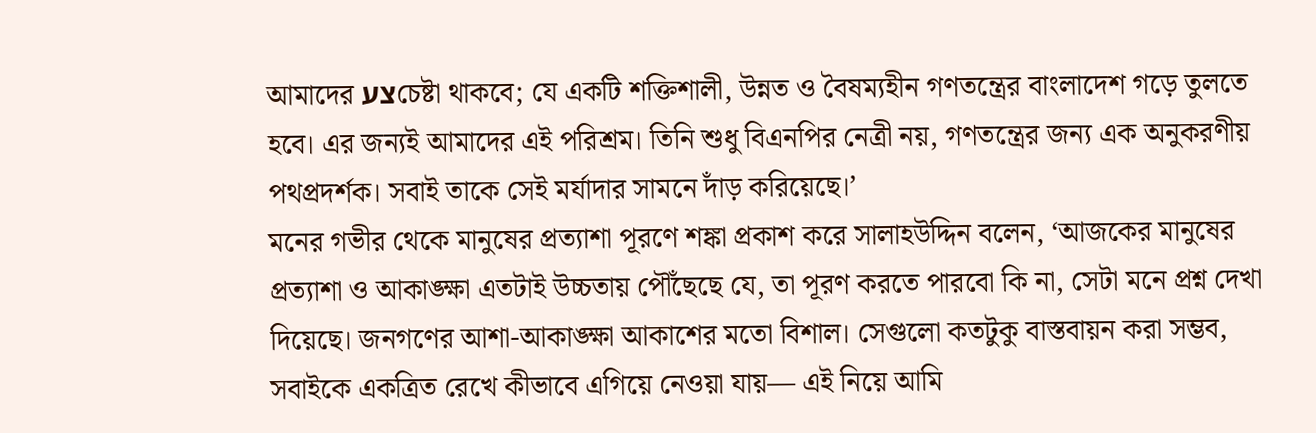আমাদের צעচেষ্টা থাকবে; যে একটি শক্তিশালী, উন্নত ও বৈষম্যহীন গণতন্ত্রের বাংলাদেশ গড়ে তুলতে হবে। এর জন্যই আমাদের এই পরিশ্রম। তিনি শুধু বিএনপির নেত্রী নয়, গণতন্ত্রের জন্য এক অনুকরণীয় পথপ্রদর্শক। সবাই তাকে সেই মর্যাদার সামনে দাঁড় করিয়েছে।’
মনের গভীর থেকে মানুষের প্রত্যাশা পূরণে শঙ্কা প্রকাশ করে সালাহউদ্দিন বলেন, ‘আজকের মানুষের প্রত্যাশা ও আকাঙ্ক্ষা এতটাই উচ্চতায় পৌঁছেছে যে, তা পূরণ করতে পারবো কি না, সেটা মনে প্রশ্ন দেখা দিয়েছে। জনগণের আশা-আকাঙ্ক্ষা আকাশের মতো বিশাল। সেগুলো কতটুকু বাস্তবায়ন করা সম্ভব, সবাইকে একত্রিত রেখে কীভাবে এগিয়ে নেওয়া যায়— এই নিয়ে আমি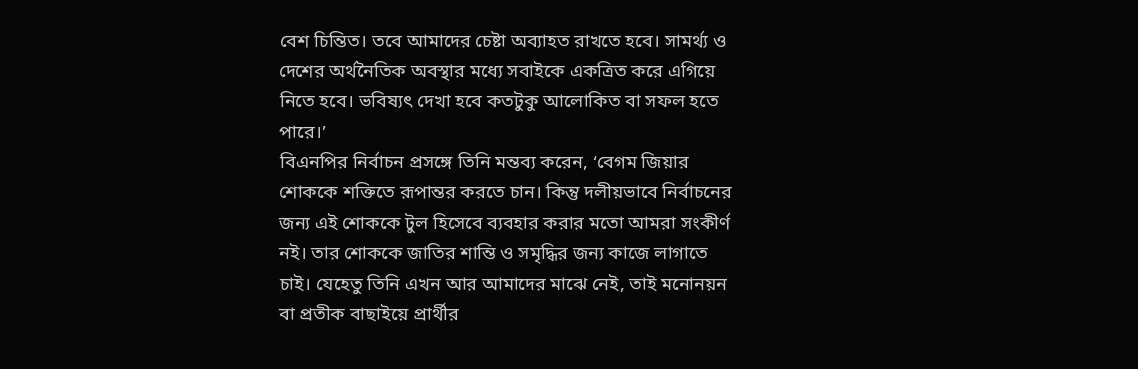বেশ চিন্তিত। তবে আমাদের চেষ্টা অব্যাহত রাখতে হবে। সামর্থ্য ও দেশের অর্থনৈতিক অবস্থার মধ্যে সবাইকে একত্রিত করে এগিয়ে নিতে হবে। ভবিষ্যৎ দেখা হবে কতটুকু আলোকিত বা সফল হতে পারে।’
বিএনপির নির্বাচন প্রসঙ্গে তিনি মন্তব্য করেন, ‘বেগম জিয়ার শোককে শক্তিতে রূপান্তর করতে চান। কিন্তু দলীয়ভাবে নির্বাচনের জন্য এই শোককে টুল হিসেবে ব্যবহার করার মতো আমরা সংকীর্ণ নই। তার শোককে জাতির শান্তি ও সমৃদ্ধির জন্য কাজে লাগাতে চাই। যেহেতু তিনি এখন আর আমাদের মাঝে নেই, তাই মনোনয়ন বা প্রতীক বাছাইয়ে প্রার্থীর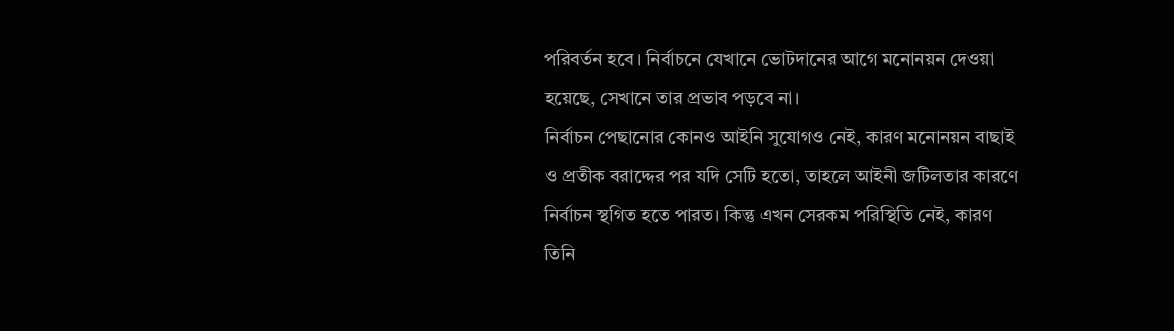পরিবর্তন হবে। নির্বাচনে যেখানে ভোটদানের আগে মনোনয়ন দেওয়া হয়েছে, সেখানে তার প্রভাব পড়বে না।
নির্বাচন পেছানোর কোনও আইনি সুযোগও নেই, কারণ মনোনয়ন বাছাই ও প্রতীক বরাদ্দের পর যদি সেটি হতো, তাহলে আইনী জটিলতার কারণে নির্বাচন স্থগিত হতে পারত। কিন্তু এখন সেরকম পরিস্থিতি নেই, কারণ তিনি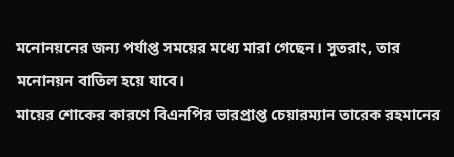মনোনয়নের জন্য পর্যাপ্ত সময়ের মধ্যে মারা গেছেন। সুতরাং, তার মনোনয়ন বাতিল হয়ে যাবে।
মায়ের শোকের কারণে বিএনপির ভারপ্রাপ্ত চেয়ারম্যান তারেক রহমানের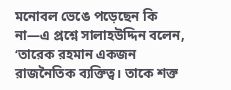মনোবল ভেঙে পড়েছেন কি না—এ প্রশ্নে সালাহউদ্দিন বলেন, ‘তারেক রহমান একজন রাজনৈতিক ব্যক্তিত্ব। তাকে শক্ত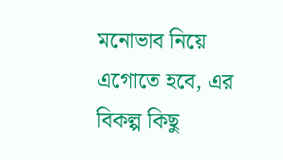মনোভাব নিয়ে এগোতে হবে, এর বিকল্প কিছু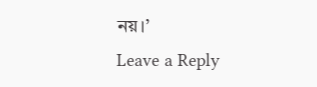নয়।’
Leave a Reply